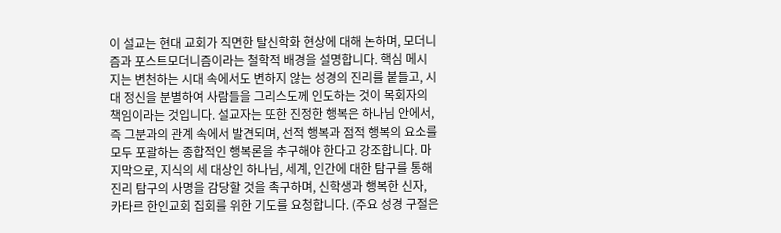이 설교는 현대 교회가 직면한 탈신학화 현상에 대해 논하며, 모더니즘과 포스트모더니즘이라는 철학적 배경을 설명합니다. 핵심 메시지는 변천하는 시대 속에서도 변하지 않는 성경의 진리를 붙들고, 시대 정신을 분별하여 사람들을 그리스도께 인도하는 것이 목회자의 책임이라는 것입니다. 설교자는 또한 진정한 행복은 하나님 안에서, 즉 그분과의 관계 속에서 발견되며, 선적 행복과 점적 행복의 요소를 모두 포괄하는 종합적인 행복론을 추구해야 한다고 강조합니다. 마지막으로, 지식의 세 대상인 하나님, 세계, 인간에 대한 탐구를 통해 진리 탐구의 사명을 감당할 것을 촉구하며, 신학생과 행복한 신자, 카타르 한인교회 집회를 위한 기도를 요청합니다. (주요 성경 구절은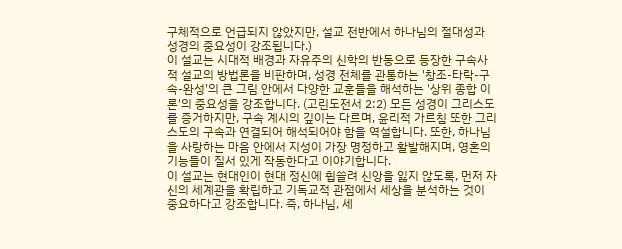구체적으로 언급되지 않았지만, 설교 전반에서 하나님의 절대성과 성경의 중요성이 강조됩니다.)
이 설교는 시대적 배경과 자유주의 신학의 반동으로 등장한 구속사적 설교의 방법론을 비판하며, 성경 전체를 관통하는 '창조-타락-구속-완성'의 큰 그림 안에서 다양한 교훈들을 해석하는 '상위 종합 이론'의 중요성을 강조합니다. (고린도전서 2:2) 모든 성경이 그리스도를 증거하지만, 구속 계시의 깊이는 다르며, 윤리적 가르침 또한 그리스도의 구속과 연결되어 해석되어야 함을 역설합니다. 또한, 하나님을 사랑하는 마음 안에서 지성이 가장 명정하고 활발해지며, 영혼의 기능들이 질서 있게 작동한다고 이야기합니다.
이 설교는 현대인이 현대 정신에 휩쓸려 신앙을 잃지 않도록, 먼저 자신의 세계관을 확립하고 기독교적 관점에서 세상을 분석하는 것이 중요하다고 강조합니다. 즉, 하나님, 세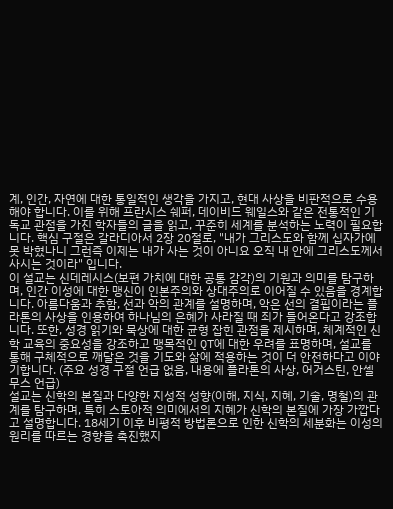계, 인간, 자연에 대한 통일적인 생각을 가지고, 현대 사상을 비판적으로 수용해야 합니다. 이를 위해 프란시스 쉐퍼, 데이비드 웨일스와 같은 전통적인 기독교 관점을 가진 학자들의 글을 읽고, 꾸준히 세계를 분석하는 노력이 필요합니다. 핵심 구절은 갈라디아서 2장 20절로, "내가 그리스도와 함께 십자가에 못 박혔나니 그런즉 이제는 내가 사는 것이 아니요 오직 내 안에 그리스도께서 사시는 것이라" 입니다.
이 설교는 신데레시스(보편 가치에 대한 공통 감각)의 기원과 의미를 탐구하며, 인간 이성에 대한 맹신이 인본주의와 상대주의로 이어질 수 있음을 경계합니다. 아름다움과 추함, 선과 악의 관계를 설명하며, 악은 선의 결핍이라는 플라톤의 사상을 인용하여 하나님의 은혜가 사라질 때 죄가 들어온다고 강조합니다. 또한, 성경 읽기와 묵상에 대한 균형 잡힌 관점을 제시하며, 체계적인 신학 교육의 중요성을 강조하고 맹목적인 QT에 대한 우려를 표명하며, 설교를 통해 구체적으로 깨달은 것을 기도와 삶에 적용하는 것이 더 안전하다고 이야기합니다. (주요 성경 구절 언급 없음, 내용에 플라톤의 사상, 어거스틴, 안셀무스 언급)
설교는 신학의 본질과 다양한 지성적 성향(이해, 지식, 지혜, 기술, 명철)의 관계를 탐구하며, 특히 스토아적 의미에서의 지혜가 신학의 본질에 가장 가깝다고 설명합니다. 18세기 이후 비평적 방법론으로 인한 신학의 세분화는 이성의 원리를 따르는 경향을 촉진했지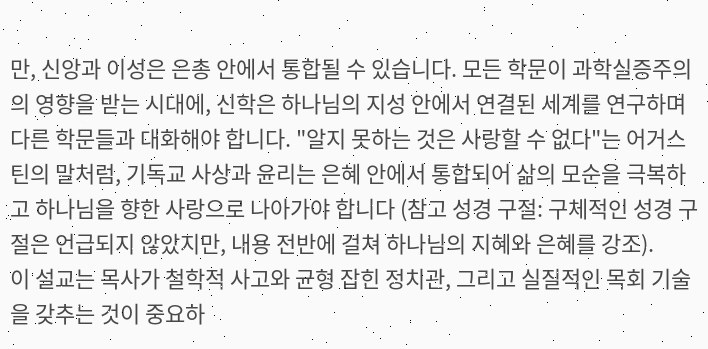만, 신앙과 이성은 은총 안에서 통합될 수 있습니다. 모든 학문이 과학실증주의의 영향을 받는 시대에, 신학은 하나님의 지성 안에서 연결된 세계를 연구하며 다른 학문들과 대화해야 합니다. "알지 못하는 것은 사랑할 수 없다"는 어거스틴의 말처럼, 기독교 사상과 윤리는 은혜 안에서 통합되어 삶의 모순을 극복하고 하나님을 향한 사랑으로 나아가야 합니다 (참고 성경 구절: 구체적인 성경 구절은 언급되지 않았지만, 내용 전반에 걸쳐 하나님의 지혜와 은혜를 강조).
이 설교는 목사가 철학적 사고와 균형 잡힌 정치관, 그리고 실질적인 목회 기술을 갖추는 것이 중요하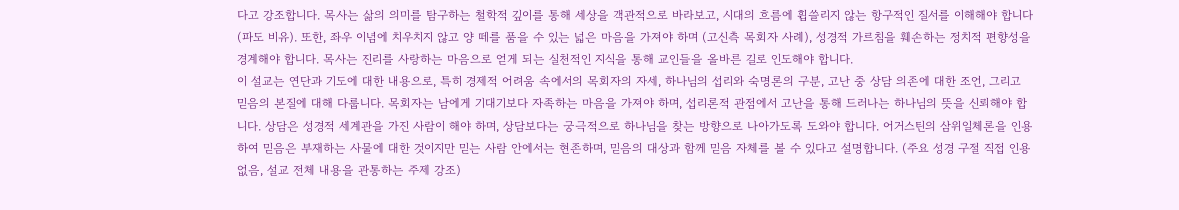다고 강조합니다. 목사는 삶의 의미를 탐구하는 철학적 깊이를 통해 세상을 객관적으로 바라보고, 시대의 흐름에 휩쓸리지 않는 항구적인 질서를 이해해야 합니다 (파도 비유). 또한, 좌우 이념에 치우치지 않고 양 떼를 품을 수 있는 넓은 마음을 가져야 하며 (고신측 목회자 사례), 성경적 가르침을 훼손하는 정치적 편향성을 경계해야 합니다. 목사는 진리를 사랑하는 마음으로 얻게 되는 실천적인 지식을 통해 교인들을 올바른 길로 인도해야 합니다.
이 설교는 연단과 기도에 대한 내용으로, 특히 경제적 어려움 속에서의 목회자의 자세, 하나님의 섭리와 숙명론의 구분, 고난 중 상담 의존에 대한 조언, 그리고 믿음의 본질에 대해 다룹니다. 목회자는 남에게 기대기보다 자족하는 마음을 가져야 하며, 섭리론적 관점에서 고난을 통해 드러나는 하나님의 뜻을 신뢰해야 합니다. 상담은 성경적 세계관을 가진 사람이 해야 하며, 상담보다는 궁극적으로 하나님을 찾는 방향으로 나아가도록 도와야 합니다. 어거스틴의 삼위일체론을 인용하여 믿음은 부재하는 사물에 대한 것이지만 믿는 사람 안에서는 현존하며, 믿음의 대상과 함께 믿음 자체를 볼 수 있다고 설명합니다. (주요 성경 구절 직접 인용 없음, 설교 전체 내용을 관통하는 주제 강조)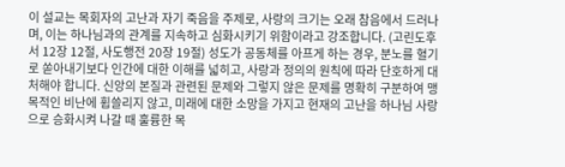이 설교는 목회자의 고난과 자기 죽음을 주제로, 사랑의 크기는 오래 참음에서 드러나며, 이는 하나님과의 관계를 지속하고 심화시키기 위함이라고 강조합니다. (고린도후서 12장 12절, 사도행전 20장 19절) 성도가 공동체를 아프게 하는 경우, 분노를 혈기로 쏟아내기보다 인간에 대한 이해를 넓히고, 사랑과 정의의 원칙에 따라 단호하게 대처해야 합니다. 신앙의 본질과 관련된 문제와 그렇지 않은 문제를 명확히 구분하여 맹목적인 비난에 휩쓸리지 않고, 미래에 대한 소망을 가지고 현재의 고난을 하나님 사랑으로 승화시켜 나갈 때 훌륭한 목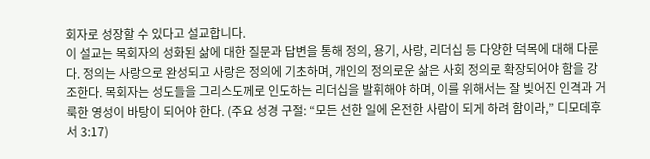회자로 성장할 수 있다고 설교합니다.
이 설교는 목회자의 성화된 삶에 대한 질문과 답변을 통해 정의, 용기, 사랑, 리더십 등 다양한 덕목에 대해 다룬다. 정의는 사랑으로 완성되고 사랑은 정의에 기초하며, 개인의 정의로운 삶은 사회 정의로 확장되어야 함을 강조한다. 목회자는 성도들을 그리스도께로 인도하는 리더십을 발휘해야 하며, 이를 위해서는 잘 빚어진 인격과 거룩한 영성이 바탕이 되어야 한다. (주요 성경 구절: “모든 선한 일에 온전한 사람이 되게 하려 함이라,” 디모데후서 3:17)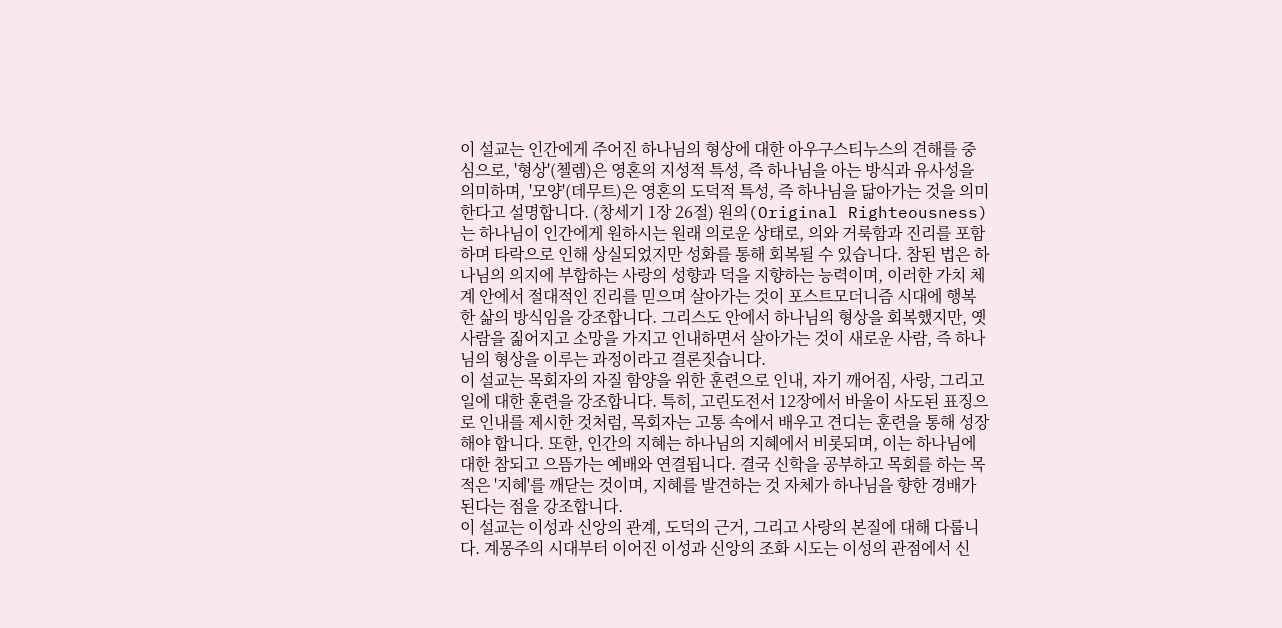이 설교는 인간에게 주어진 하나님의 형상에 대한 아우구스티누스의 견해를 중심으로, '형상'(첼렘)은 영혼의 지성적 특성, 즉 하나님을 아는 방식과 유사성을 의미하며, '모양'(데무트)은 영혼의 도덕적 특성, 즉 하나님을 닮아가는 것을 의미한다고 설명합니다. (창세기 1장 26절) 원의(Original Righteousness)는 하나님이 인간에게 원하시는 원래 의로운 상태로, 의와 거룩함과 진리를 포함하며 타락으로 인해 상실되었지만 성화를 통해 회복될 수 있습니다. 참된 법은 하나님의 의지에 부합하는 사랑의 성향과 덕을 지향하는 능력이며, 이러한 가치 체계 안에서 절대적인 진리를 믿으며 살아가는 것이 포스트모더니즘 시대에 행복한 삶의 방식임을 강조합니다. 그리스도 안에서 하나님의 형상을 회복했지만, 옛 사람을 짊어지고 소망을 가지고 인내하면서 살아가는 것이 새로운 사람, 즉 하나님의 형상을 이루는 과정이라고 결론짓습니다.
이 설교는 목회자의 자질 함양을 위한 훈련으로 인내, 자기 깨어짐, 사랑, 그리고 일에 대한 훈련을 강조합니다. 특히, 고린도전서 12장에서 바울이 사도된 표징으로 인내를 제시한 것처럼, 목회자는 고통 속에서 배우고 견디는 훈련을 통해 성장해야 합니다. 또한, 인간의 지혜는 하나님의 지혜에서 비롯되며, 이는 하나님에 대한 참되고 으뜸가는 예배와 연결됩니다. 결국 신학을 공부하고 목회를 하는 목적은 '지혜'를 깨닫는 것이며, 지혜를 발견하는 것 자체가 하나님을 향한 경배가 된다는 점을 강조합니다.
이 설교는 이성과 신앙의 관계, 도덕의 근거, 그리고 사랑의 본질에 대해 다룹니다. 계몽주의 시대부터 이어진 이성과 신앙의 조화 시도는 이성의 관점에서 신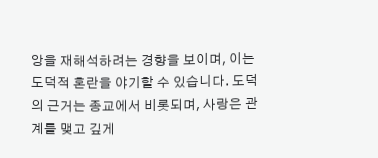앙을 재해석하려는 경향을 보이며, 이는 도덕적 혼란을 야기할 수 있습니다. 도덕의 근거는 종교에서 비롯되며, 사랑은 관계를 맺고 깊게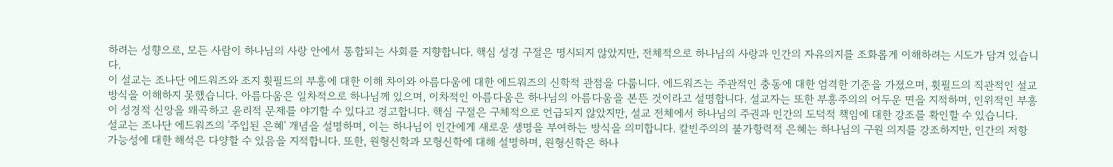하려는 성향으로, 모든 사람이 하나님의 사랑 안에서 통합되는 사회를 지향합니다. 핵심 성경 구절은 명시되지 않았지만, 전체적으로 하나님의 사랑과 인간의 자유의지를 조화롭게 이해하려는 시도가 담겨 있습니다.
이 설교는 조나단 에드워즈와 조지 휫필드의 부흥에 대한 이해 차이와 아름다움에 대한 에드워즈의 신학적 관점을 다룹니다. 에드워즈는 주관적인 충동에 대한 엄격한 기준을 가졌으며, 휫필드의 직관적인 설교 방식을 이해하지 못했습니다. 아름다움은 일차적으로 하나님께 있으며, 이차적인 아름다움은 하나님의 아름다움을 본뜬 것이라고 설명합니다. 설교자는 또한 부흥주의의 어두운 면을 지적하며, 인위적인 부흥이 성경적 신앙을 왜곡하고 윤리적 문제를 야기할 수 있다고 경고합니다. 핵심 구절은 구체적으로 언급되지 않았지만, 설교 전체에서 하나님의 주권과 인간의 도덕적 책임에 대한 강조를 확인할 수 있습니다.
설교는 조나단 에드워즈의 '주입된 은혜' 개념을 설명하며, 이는 하나님이 인간에게 새로운 생명을 부여하는 방식을 의미합니다. 칼빈주의의 불가항력적 은혜는 하나님의 구원 의지를 강조하지만, 인간의 저항 가능성에 대한 해석은 다양할 수 있음을 지적합니다. 또한, 원형신학과 모형신학에 대해 설명하며, 원형신학은 하나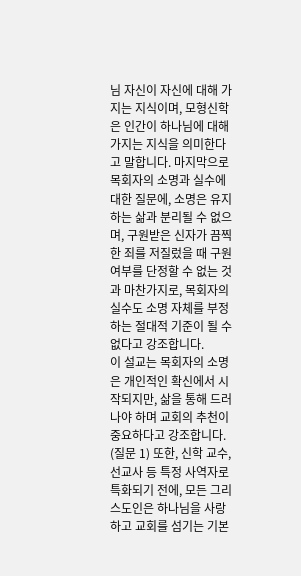님 자신이 자신에 대해 가지는 지식이며, 모형신학은 인간이 하나님에 대해 가지는 지식을 의미한다고 말합니다. 마지막으로 목회자의 소명과 실수에 대한 질문에, 소명은 유지하는 삶과 분리될 수 없으며, 구원받은 신자가 끔찍한 죄를 저질렀을 때 구원 여부를 단정할 수 없는 것과 마찬가지로, 목회자의 실수도 소명 자체를 부정하는 절대적 기준이 될 수 없다고 강조합니다.
이 설교는 목회자의 소명은 개인적인 확신에서 시작되지만, 삶을 통해 드러나야 하며 교회의 추천이 중요하다고 강조합니다. (질문 1) 또한, 신학 교수, 선교사 등 특정 사역자로 특화되기 전에, 모든 그리스도인은 하나님을 사랑하고 교회를 섬기는 기본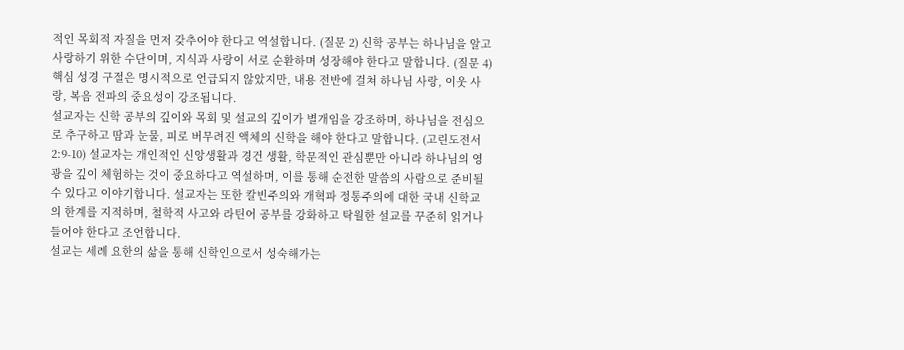적인 목회적 자질을 먼저 갖추어야 한다고 역설합니다. (질문 2) 신학 공부는 하나님을 알고 사랑하기 위한 수단이며, 지식과 사랑이 서로 순환하며 성장해야 한다고 말합니다. (질문 4) 핵심 성경 구절은 명시적으로 언급되지 않았지만, 내용 전반에 걸쳐 하나님 사랑, 이웃 사랑, 복음 전파의 중요성이 강조됩니다.
설교자는 신학 공부의 깊이와 목회 및 설교의 깊이가 별개임을 강조하며, 하나님을 전심으로 추구하고 땀과 눈물, 피로 버무려진 액체의 신학을 해야 한다고 말합니다. (고린도전서 2:9-10) 설교자는 개인적인 신앙생활과 경건 생활, 학문적인 관심뿐만 아니라 하나님의 영광을 깊이 체험하는 것이 중요하다고 역설하며, 이를 통해 순전한 말씀의 사람으로 준비될 수 있다고 이야기합니다. 설교자는 또한 칼빈주의와 개혁파 정통주의에 대한 국내 신학교의 한계를 지적하며, 철학적 사고와 라틴어 공부를 강화하고 탁월한 설교를 꾸준히 읽거나 들어야 한다고 조언합니다.
설교는 세례 요한의 삶을 통해 신학인으로서 성숙해가는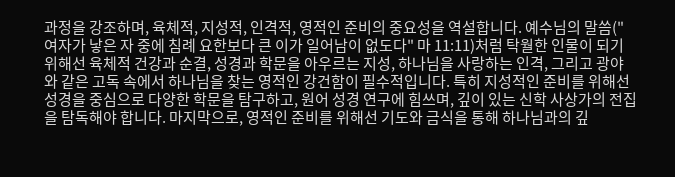과정을 강조하며, 육체적, 지성적, 인격적, 영적인 준비의 중요성을 역설합니다. 예수님의 말씀("여자가 낳은 자 중에 침례 요한보다 큰 이가 일어남이 없도다" 마 11:11)처럼 탁월한 인물이 되기 위해선 육체적 건강과 순결, 성경과 학문을 아우르는 지성, 하나님을 사랑하는 인격, 그리고 광야와 같은 고독 속에서 하나님을 찾는 영적인 강건함이 필수적입니다. 특히 지성적인 준비를 위해선 성경을 중심으로 다양한 학문을 탐구하고, 원어 성경 연구에 힘쓰며, 깊이 있는 신학 사상가의 전집을 탐독해야 합니다. 마지막으로, 영적인 준비를 위해선 기도와 금식을 통해 하나님과의 깊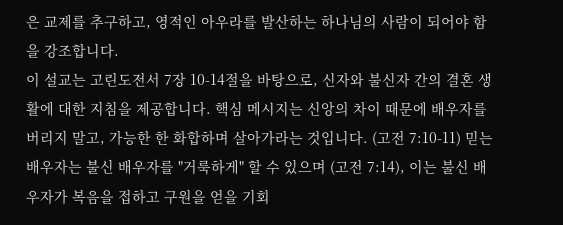은 교제를 추구하고, 영적인 아우라를 발산하는 하나님의 사람이 되어야 함을 강조합니다.
이 설교는 고린도전서 7장 10-14절을 바탕으로, 신자와 불신자 간의 결혼 생활에 대한 지침을 제공합니다. 핵심 메시지는 신앙의 차이 때문에 배우자를 버리지 말고, 가능한 한 화합하며 살아가라는 것입니다. (고전 7:10-11) 믿는 배우자는 불신 배우자를 "거룩하게" 할 수 있으며 (고전 7:14), 이는 불신 배우자가 복음을 접하고 구원을 얻을 기회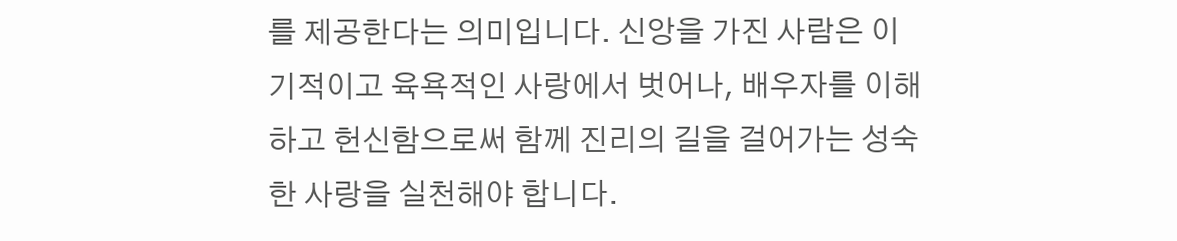를 제공한다는 의미입니다. 신앙을 가진 사람은 이기적이고 육욕적인 사랑에서 벗어나, 배우자를 이해하고 헌신함으로써 함께 진리의 길을 걸어가는 성숙한 사랑을 실천해야 합니다.